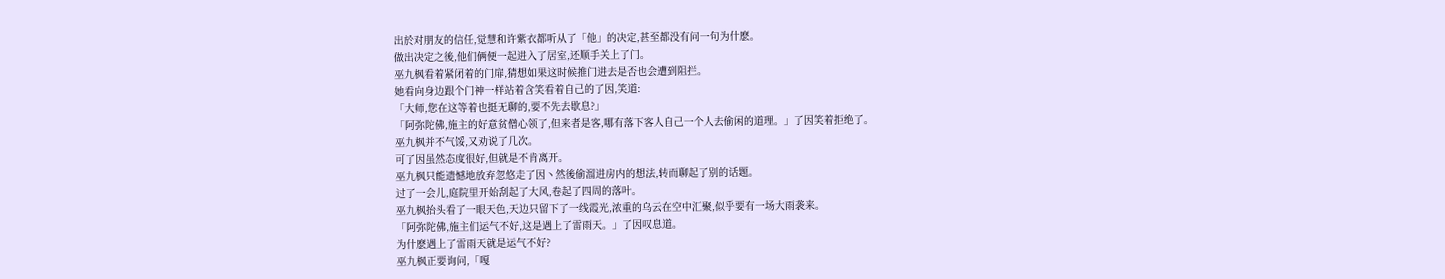出於对朋友的信任,觉慧和许紫衣都听从了「他」的决定,甚至都没有问一句为什麽。
做出决定之後,他们俩便一起进入了居室,还顺手关上了门。
巫九枫看着紧闭着的门扉,猜想如果这时候推门进去是否也会遭到阻拦。
她看向身边跟个门神一样站着含笑看着自己的了因,笑道:
「大师,您在这等着也挺无聊的,要不先去歇息?」
「阿弥陀佛,施主的好意贫僧心领了,但来者是客,哪有落下客人自己一个人去偷闲的道理。」了因笑着拒绝了。
巫九枫并不气馁,又劝说了几次。
可了因虽然态度很好,但就是不肯离开。
巫九枫只能遗憾地放弃忽悠走了因丶然後偷溜进房内的想法,转而聊起了别的话题。
过了一会儿,庭院里开始刮起了大风,卷起了四周的落叶。
巫九枫抬头看了一眼天色,天边只留下了一线霞光,浓重的乌云在空中汇聚,似乎要有一场大雨袭来。
「阿弥陀佛,施主们运气不好,这是遇上了雷雨天。」了因叹息道。
为什麽遇上了雷雨天就是运气不好?
巫九枫正要询问,「嘎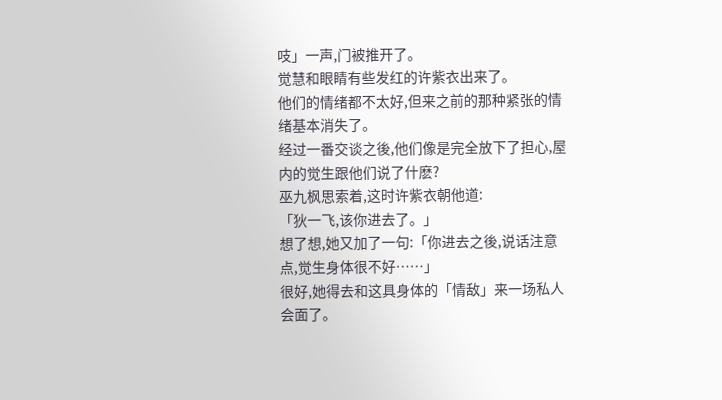吱」一声,门被推开了。
觉慧和眼睛有些发红的许紫衣出来了。
他们的情绪都不太好,但来之前的那种紧张的情绪基本消失了。
经过一番交谈之後,他们像是完全放下了担心,屋内的觉生跟他们说了什麽?
巫九枫思索着,这时许紫衣朝他道:
「狄一飞,该你进去了。」
想了想,她又加了一句:「你进去之後,说话注意点,觉生身体很不好……」
很好,她得去和这具身体的「情敌」来一场私人会面了。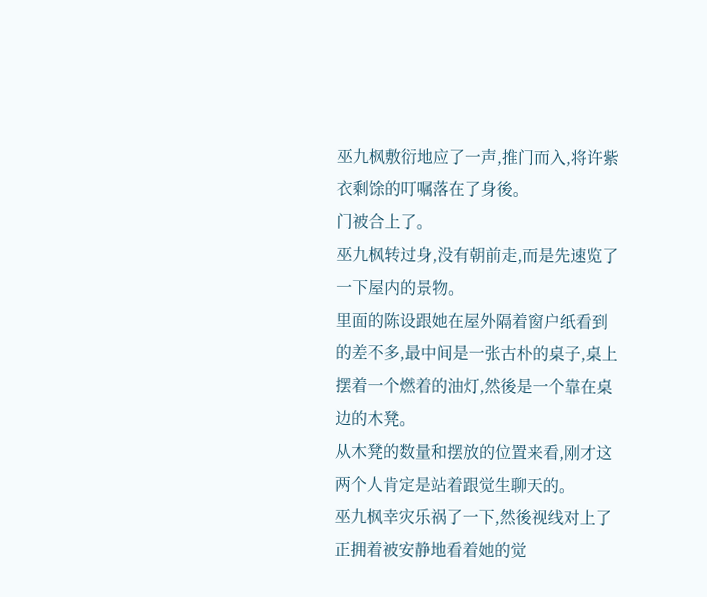巫九枫敷衍地应了一声,推门而入,将许紫衣剩馀的叮嘱落在了身後。
门被合上了。
巫九枫转过身,没有朝前走,而是先速览了一下屋内的景物。
里面的陈设跟她在屋外隔着窗户纸看到的差不多,最中间是一张古朴的桌子,桌上摆着一个燃着的油灯,然後是一个靠在桌边的木凳。
从木凳的数量和摆放的位置来看,刚才这两个人肯定是站着跟觉生聊天的。
巫九枫幸灾乐祸了一下,然後视线对上了正拥着被安静地看着她的觉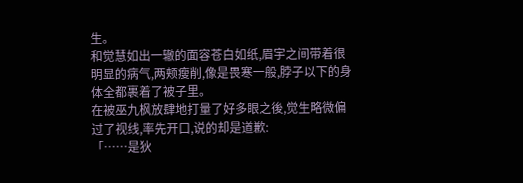生。
和觉慧如出一辙的面容苍白如纸,眉宇之间带着很明显的病气,两颊瘦削,像是畏寒一般,脖子以下的身体全都裹着了被子里。
在被巫九枫放肆地打量了好多眼之後,觉生略微偏过了视线,率先开口,说的却是道歉:
「……是狄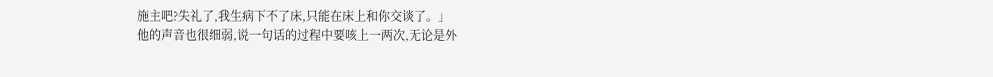施主吧?失礼了,我生病下不了床,只能在床上和你交谈了。」
他的声音也很细弱,说一句话的过程中要咳上一两次,无论是外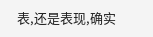表,还是表现,确实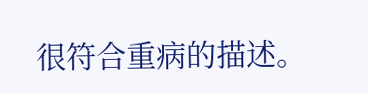很符合重病的描述。